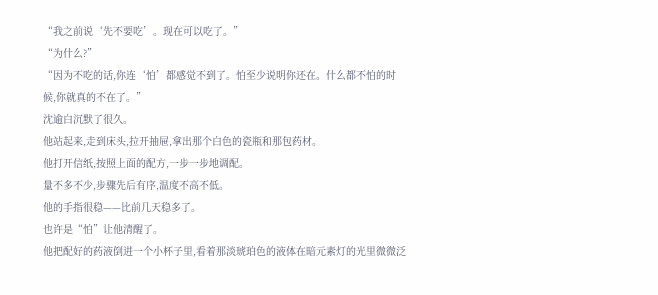“我之前说‘先不要吃’。现在可以吃了。”
“为什么?”
“因为不吃的话,你连‘怕’都感觉不到了。怕至少说明你还在。什么都不怕的时候,你就真的不在了。”
沈逾白沉默了很久。
他站起来,走到床头,拉开抽屉,拿出那个白色的瓷瓶和那包药材。
他打开信纸,按照上面的配方,一步一步地调配。
量不多不少,步骤先后有序,温度不高不低。
他的手指很稳——比前几天稳多了。
也许是“怕”让他清醒了。
他把配好的药液倒进一个小杯子里,看着那淡琥珀色的液体在暗元素灯的光里微微泛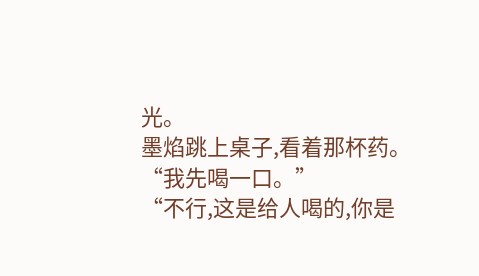光。
墨焰跳上桌子,看着那杯药。
“我先喝一口。”
“不行,这是给人喝的,你是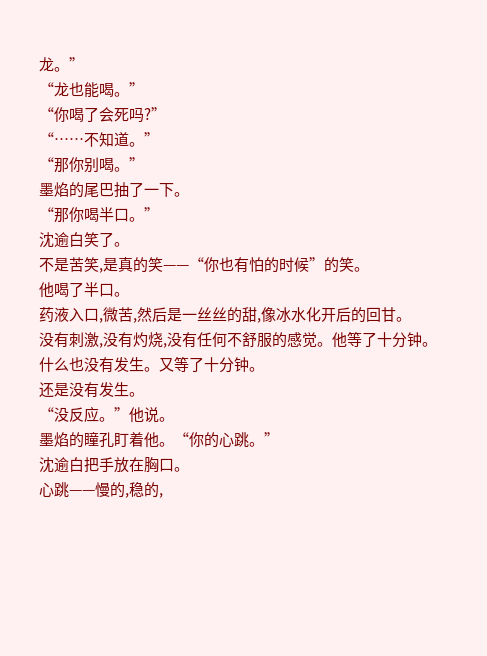龙。”
“龙也能喝。”
“你喝了会死吗?”
“……不知道。”
“那你别喝。”
墨焰的尾巴抽了一下。
“那你喝半口。”
沈逾白笑了。
不是苦笑,是真的笑——“你也有怕的时候”的笑。
他喝了半口。
药液入口,微苦,然后是一丝丝的甜,像冰水化开后的回甘。
没有刺激,没有灼烧,没有任何不舒服的感觉。他等了十分钟。
什么也没有发生。又等了十分钟。
还是没有发生。
“没反应。”他说。
墨焰的瞳孔盯着他。“你的心跳。”
沈逾白把手放在胸口。
心跳——慢的,稳的,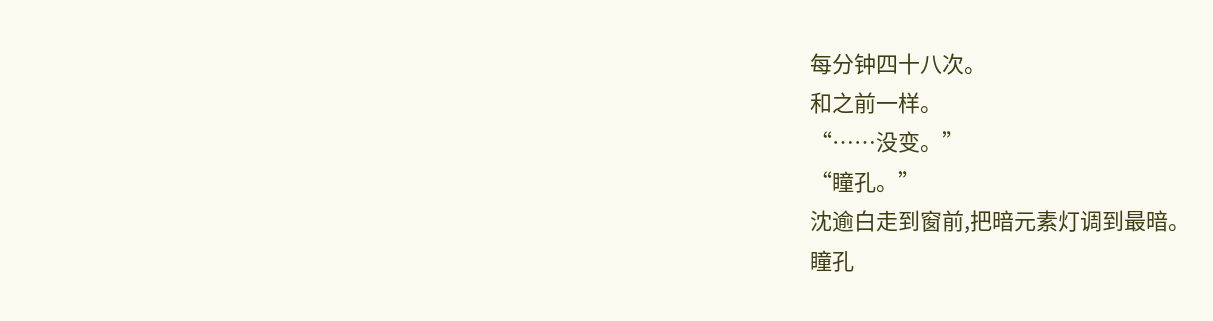每分钟四十八次。
和之前一样。
“……没变。”
“瞳孔。”
沈逾白走到窗前,把暗元素灯调到最暗。
瞳孔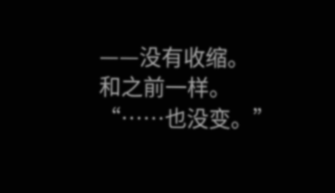——没有收缩。
和之前一样。
“……也没变。”